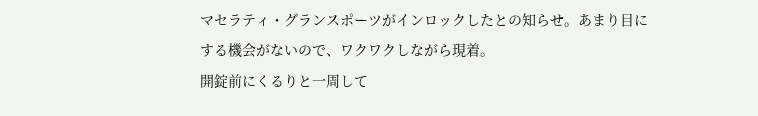マセラティ・グランスポーツがインロックしたとの知らせ。あまり目にする機会がないので、ワクワクしながら現着。
開錠前にくるりと一周して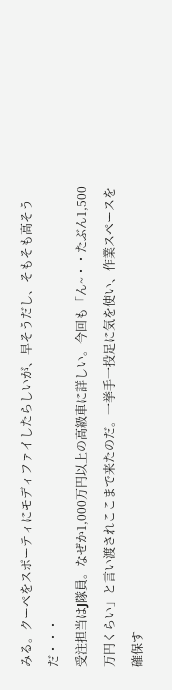みる。クーペをスポーティにモディファイしたらしいが、早そうだし、そもそも高そうだ・・・
受注担当はJ隊員。なぜか1,000万円以上の高級車に詳しい。今回も「ん~・・たぶん1,500万円くらい」と言い渡されここまで来たのだ。一挙手一投足に気を使い、作業スペースを確保す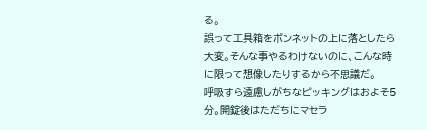る。
誤って工具箱をボンネットの上に落としたら大変。そんな事やるわけないのに、こんな時に限って想像したりするから不思議だ。
呼吸すら遠慮しがちなピッキングはおよそ5分。開錠後はただちにマセラ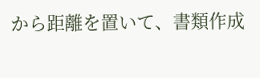から距離を置いて、書類作成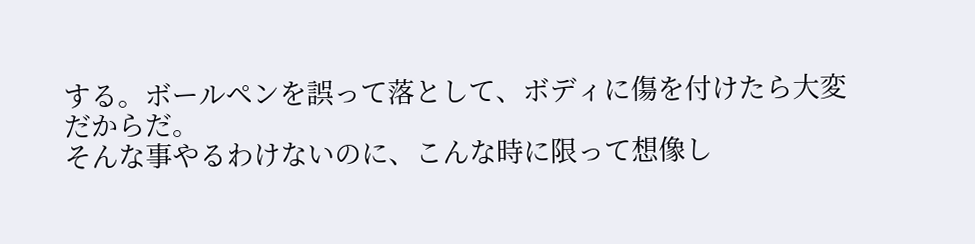する。ボールペンを誤って落として、ボディに傷を付けたら大変だからだ。
そんな事やるわけないのに、こんな時に限って想像し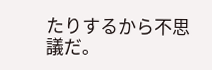たりするから不思議だ。